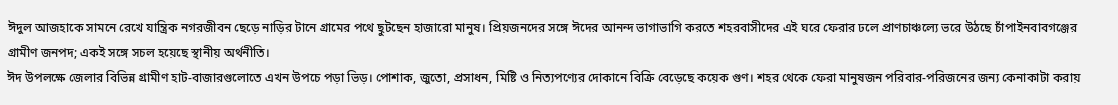ঈদুল আজহাকে সামনে রেখে যান্ত্রিক নগরজীবন ছেড়ে নাড়ির টানে গ্রামের পথে ছুটছেন হাজারো মানুষ। প্রিয়জনদের সঙ্গে ঈদের আনন্দ ভাগাভাগি করতে শহরবাসীদের এই ঘরে ফেরার ঢলে প্রাণচাঞ্চল্যে ভরে উঠছে চাঁপাইনবাবগঞ্জের গ্রামীণ জনপদ; একই সঙ্গে সচল হয়েছে স্থানীয় অর্থনীতি।
ঈদ উপলক্ষে জেলার বিভিন্ন গ্রামীণ হাট-বাজারগুলোতে এখন উপচে পড়া ভিড়। পোশাক, জুতো, প্রসাধন, মিষ্টি ও নিত্যপণ্যের দোকানে বিক্রি বেড়েছে কয়েক গুণ। শহর থেকে ফেরা মানুষজন পরিবার-পরিজনের জন্য কেনাকাটা করায়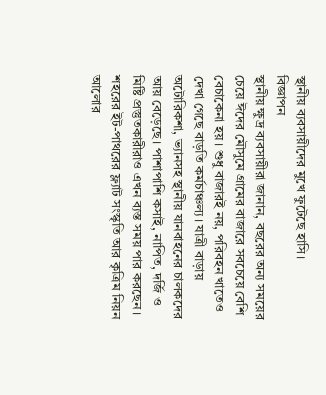স্থানীয় ব্যবসায়ীদের মুখে ফুটেছে হাসি।
বিজ্ঞাপন
স্থানীয় ক্ষুদ্র ব্যবসায়ীরা জানান, বছরের অন্য সময়ের চেয়ে ঈদের মৌসুমে গ্রামের বাজারে সবচেয়ে বেশি বেচাকেনা হয়। শুধু বাজারই নয়, পরিবহন খাতেও দেখা গেছে বাড়তি কর্মচাঞ্চল্য। যাত্রী বাড়ায় অটোরিকশা, ভ্যানসহ স্থানীয় যানবাহনের চালকদের আয় বেড়েছে। পাশাপাশি কসাই, নাপিত, দর্জি ও মিষ্টি প্রস্তুতকারীরাও এখন ব্যস্ত সময় পার করছেন।
শহরের ইট-পাথরের ফ্ল্যাট সংস্কৃতি আর কৃত্রিম নিয়ন আলোর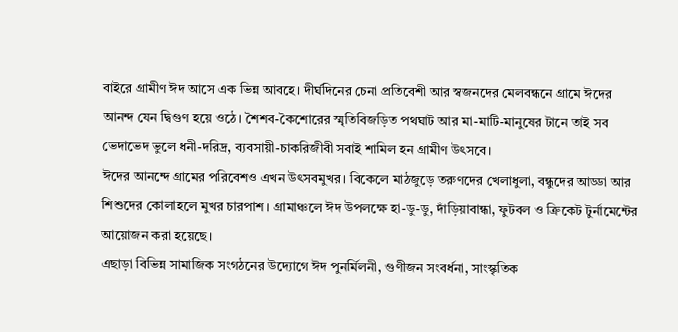বাইরে গ্রামীণ ঈদ আসে এক ভিন্ন আবহে। দীর্ঘদিনের চেনা প্রতিবেশী আর স্বজনদের মেলবন্ধনে গ্রামে ঈদের আনন্দ যেন দ্বিগুণ হয়ে ওঠে। শৈশব-কৈশোরের স্মৃতিবিজড়িত পথঘাট আর মা-মাটি-মানুষের টানে তাই সব ভেদাভেদ ভুলে ধনী-দরিদ্র, ব্যবসায়ী-চাকরিজীবী সবাই শামিল হন গ্রামীণ উৎসবে।
ঈদের আনন্দে গ্রামের পরিবেশও এখন উৎসবমুখর। বিকেলে মাঠজুড়ে তরুণদের খেলাধুলা, বন্ধুদের আড্ডা আর শিশুদের কোলাহলে মুখর চারপাশ। গ্রামাঞ্চলে ঈদ উপলক্ষে হা-ডু-ডু, দাঁড়িয়াবান্ধা, ফুটবল ও ক্রিকেট টুর্নামেন্টের আয়োজন করা হয়েছে।
এছাড়া বিভিন্ন সামাজিক সংগঠনের উদ্যোগে ঈদ পুনর্মিলনী, গুণীজন সংবর্ধনা, সাংস্কৃতিক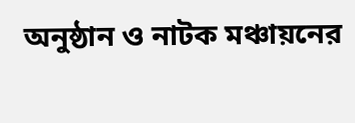অনুষ্ঠান ও নাটক মঞ্চায়নের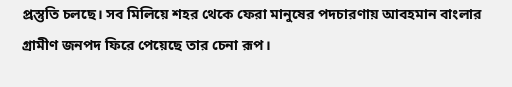প্রস্তুতি চলছে। সব মিলিয়ে শহর থেকে ফেরা মানুষের পদচারণায় আবহমান বাংলার গ্রামীণ জনপদ ফিরে পেয়েছে তার চেনা রূপ।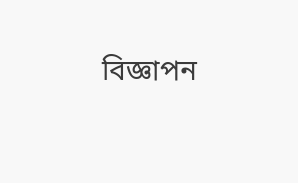বিজ্ঞাপন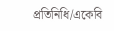প্রতিনিধি/একেবি